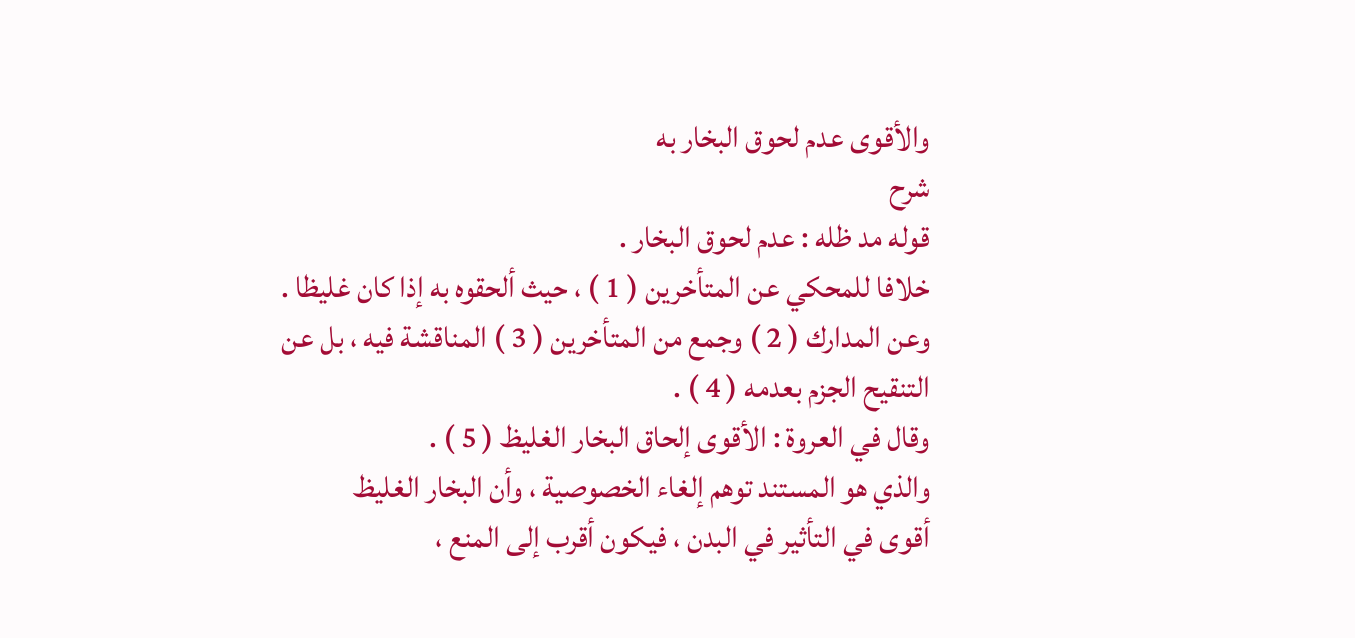والأقوى عدم لحوق البخار به
شرح
قوله مد ظله : عدم لحوق البخار .
خلافا للمحكي عن المتأخرين ( 1 ) ، حيث ألحقوه به إذا كان غليظا .
وعن المدارك ( 2 ) وجمع من المتأخرين ( 3 ) المناقشة فيه ، بل عن
التنقيح الجزم بعدمه ( 4 ) .
وقال في العروة : الأقوى إلحاق البخار الغليظ ( 5 ) .
والذي هو المستند توهم إلغاء الخصوصية ، وأن البخار الغليظ
أقوى في التأثير في البدن ، فيكون أقرب إلى المنع ،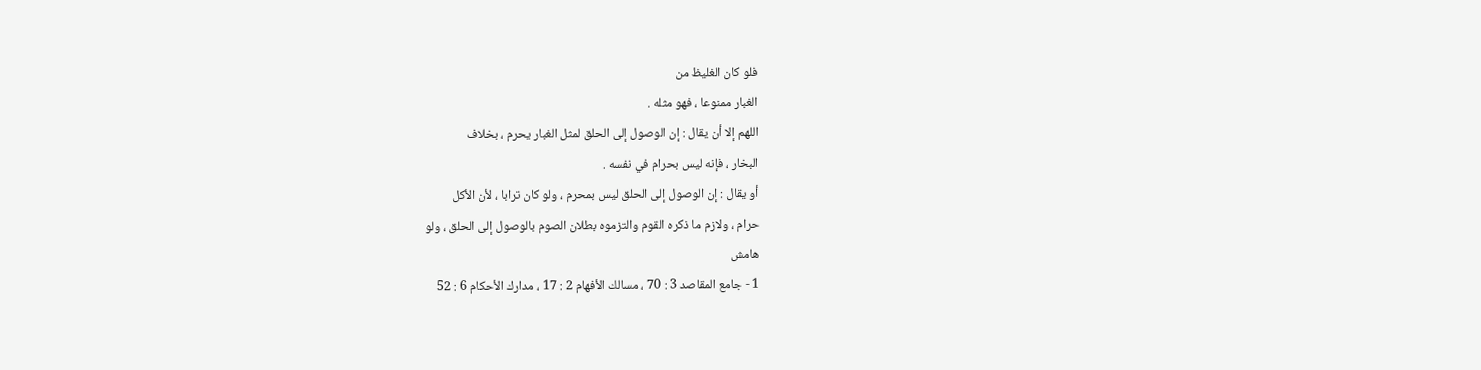فلو كان الغليظ من
الغبار ممنوعا ، فهو مثله .
اللهم إلا أن يقال : إن الوصول إلى الحلق لمثل الغبار يحرم ، بخلاف
البخار ، فإنه ليس بحرام في نفسه .
أو يقال : إن الوصول إلى الحلق ليس بمحرم ، ولو كان ترابا ، لأن الأكل
حرام ، ولازم ما ذكره القوم والتزموه بطلان الصوم بالوصول إلى الحلق ، ولو
هامش
1 - جامع المقاصد 3 : 70 ، مسالك الأفهام 2 : 17 ، مدارك الأحكام 6 : 52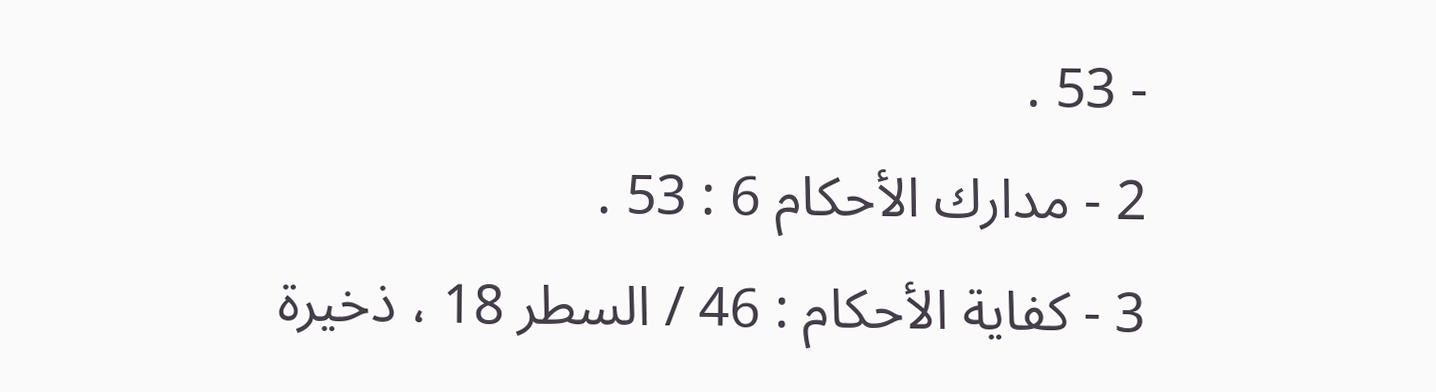- 53 .
2 - مدارك الأحكام 6 : 53 .
3 - كفاية الأحكام : 46 / السطر 18 ، ذخيرة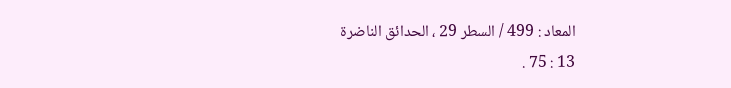المعاد : 499 / السطر 29 ، الحدائق الناضرة
13 : 75 .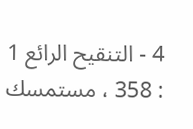4 - التنقيح الرائع 1 : 358 ، مستمسك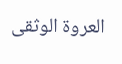العروة الوثقى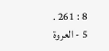8 : 261 .
5 - العروة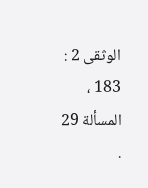الوثقى 2 : 183 ، المسألة 29 .